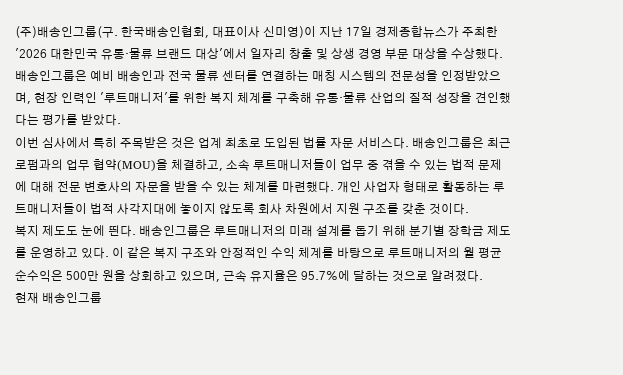(주)배송인그룹(구. 한국배송인협회, 대표이사 신미영)이 지난 17일 경제종합뉴스가 주최한 '2026 대한민국 유통·물류 브랜드 대상'에서 일자리 창출 및 상생 경영 부문 대상을 수상했다.
배송인그룹은 예비 배송인과 전국 물류 센터를 연결하는 매칭 시스템의 전문성을 인정받았으며, 현장 인력인 '루트매니저'를 위한 복지 체계를 구축해 유통·물류 산업의 질적 성장을 견인했다는 평가를 받았다.
이번 심사에서 특히 주목받은 것은 업계 최초로 도입된 법률 자문 서비스다. 배송인그룹은 최근 로펌과의 업무 협약(MOU)을 체결하고, 소속 루트매니저들이 업무 중 겪을 수 있는 법적 문제에 대해 전문 변호사의 자문을 받을 수 있는 체계를 마련했다. 개인 사업자 형태로 활동하는 루트매니저들이 법적 사각지대에 놓이지 않도록 회사 차원에서 지원 구조를 갖춘 것이다.
복지 제도도 눈에 띈다. 배송인그룹은 루트매니저의 미래 설계를 돕기 위해 분기별 장학금 제도를 운영하고 있다. 이 같은 복지 구조와 안정적인 수익 체계를 바탕으로 루트매니저의 월 평균 순수익은 500만 원을 상회하고 있으며, 근속 유지율은 95.7%에 달하는 것으로 알려졌다.
현재 배송인그룹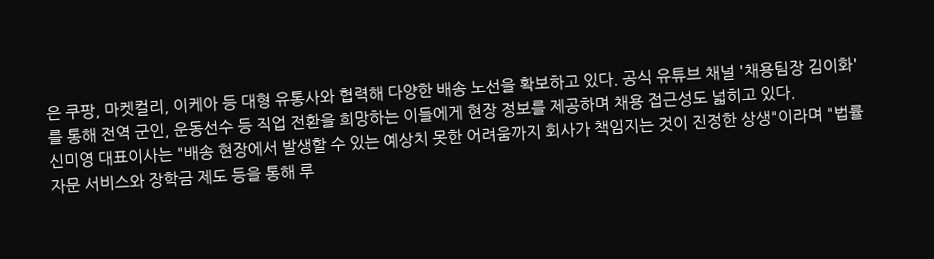은 쿠팡, 마켓컬리, 이케아 등 대형 유통사와 협력해 다양한 배송 노선을 확보하고 있다. 공식 유튜브 채널 '채용팀장 김이화'를 통해 전역 군인, 운동선수 등 직업 전환을 희망하는 이들에게 현장 정보를 제공하며 채용 접근성도 넓히고 있다.
신미영 대표이사는 "배송 현장에서 발생할 수 있는 예상치 못한 어려움까지 회사가 책임지는 것이 진정한 상생"이라며 "법률 자문 서비스와 장학금 제도 등을 통해 루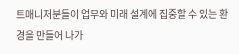트매니저분들이 업무와 미래 설계에 집중할 수 있는 환경을 만들어 나가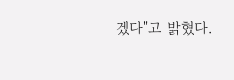겠다"고 밝혔다.